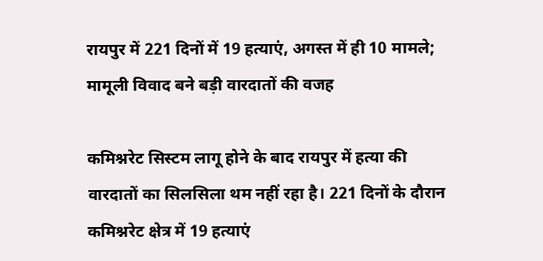रायपुर में 221 दिनों में 19 हत्याएं, अगस्त में ही 10 मामले; मामूली विवाद बने बड़ी वारदातों की वजह

कमिश्नरेट सिस्टम लागू होने के बाद रायपुर में हत्या की वारदातों का सिलसिला थम नहीं रहा है। 221 दिनों के दौरान कमिश्नरेट क्षेत्र में 19 हत्याएं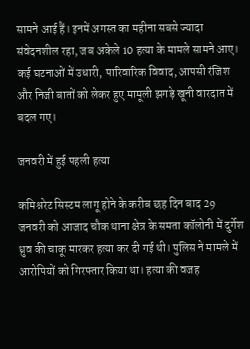सामने आई हैं। इनमें अगस्त का महीना सबसे ज्यादा संवेदनशील रहा, जब अकेले 10 हत्या के मामले सामने आए। कई घटनाओं में उधारी, पारिवारिक विवाद, आपसी रंजिश और निजी बातों को लेकर हुए मामूली झगड़े खूनी वारदात में बदल गए।

जनवरी में हुई पहली हत्या

कमिश्नरेट सिस्टम लागू होने के करीब छह दिन बाद 29 जनवरी को आजाद चौक थाना क्षेत्र के समता कॉलोनी में दुर्गेश ध्रुव की चाकू मारकर हत्या कर दी गई थी। पुलिस ने मामले में आरोपियों को गिरफ्तार किया था। हत्या की वजह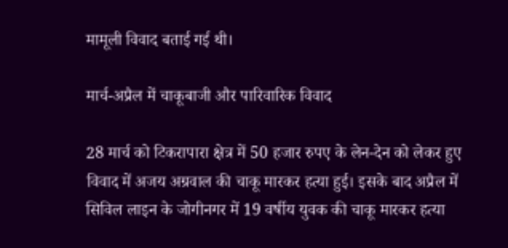मामूली विवाद बताई गई थी।

मार्च-अप्रैल में चाकूबाजी और पारिवारिक विवाद

28 मार्च को टिकरापारा क्षेत्र में 50 हजार रुपए के लेन-देन को लेकर हुए विवाद में अजय अग्रवाल की चाकू मारकर हत्या हुई। इसके बाद अप्रैल में सिविल लाइन के जोगीनगर में 19 वर्षीय युवक की चाकू मारकर हत्या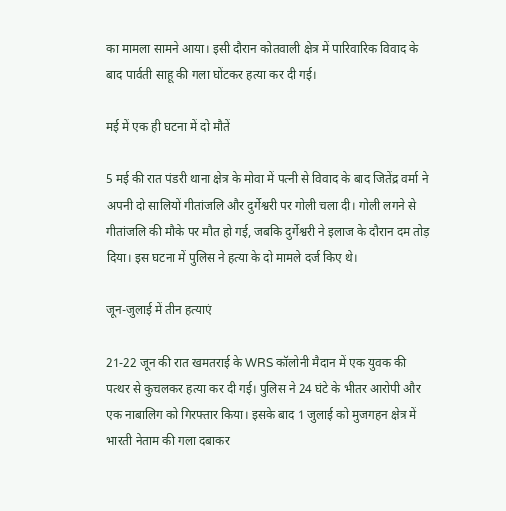का मामला सामने आया। इसी दौरान कोतवाली क्षेत्र में पारिवारिक विवाद के बाद पार्वती साहू की गला घोंटकर हत्या कर दी गई।

मई में एक ही घटना में दो मौतें

5 मई की रात पंडरी थाना क्षेत्र के मोवा में पत्नी से विवाद के बाद जितेंद्र वर्मा ने अपनी दो सालियों गीतांजलि और दुर्गेश्वरी पर गोली चला दी। गोली लगने से गीतांजलि की मौके पर मौत हो गई, जबकि दुर्गेश्वरी ने इलाज के दौरान दम तोड़ दिया। इस घटना में पुलिस ने हत्या के दो मामले दर्ज किए थे।

जून-जुलाई में तीन हत्याएं

21-22 जून की रात खमतराई के WRS कॉलोनी मैदान में एक युवक की पत्थर से कुचलकर हत्या कर दी गई। पुलिस ने 24 घंटे के भीतर आरोपी और एक नाबालिग को गिरफ्तार किया। इसके बाद 1 जुलाई को मुजगहन क्षेत्र में भारती नेताम की गला दबाकर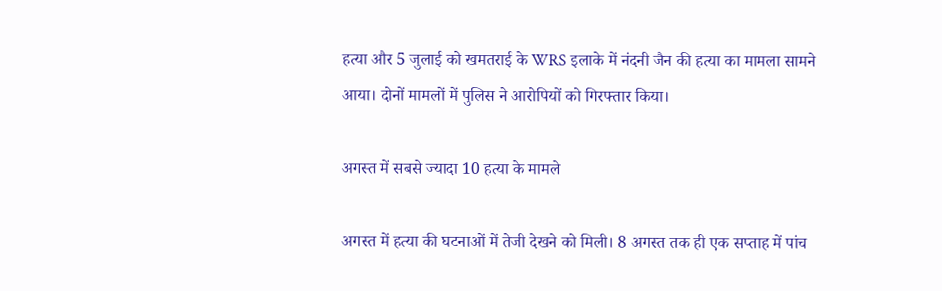हत्या और 5 जुलाई को खमतराई के WRS इलाके में नंदनी जैन की हत्या का मामला सामने आया। दोनों मामलों में पुलिस ने आरोपियों को गिरफ्तार किया।

अगस्त में सबसे ज्यादा 10 हत्या के मामले

अगस्त में हत्या की घटनाओं में तेजी देखने को मिली। 8 अगस्त तक ही एक सप्ताह में पांच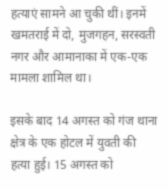हत्याएं सामने आ चुकी थीं। इनमें खमतराई में दो, मुजगहन, सरस्वती नगर और आमानाका में एक-एक मामला शामिल था।

इसके बाद 14 अगस्त को गंज थाना क्षेत्र के एक होटल में युवती की हत्या हुई। 15 अगस्त को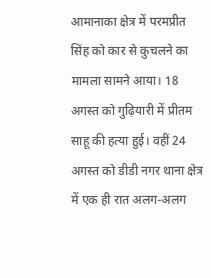आमानाका क्षेत्र में परमप्रीत सिंह को कार से कुचलने का मामला सामने आया। 18 अगस्त को गुढ़ियारी में प्रीतम साहू की हत्या हुई। वहीं 24 अगस्त को डीडी नगर थाना क्षेत्र में एक ही रात अलग-अलग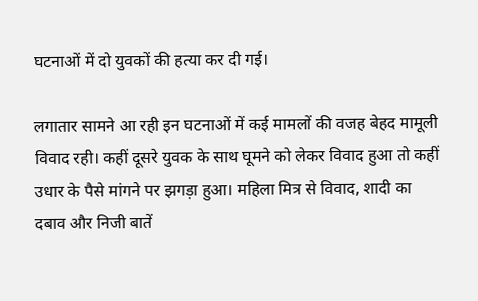घटनाओं में दो युवकों की हत्या कर दी गई।

लगातार सामने आ रही इन घटनाओं में कई मामलों की वजह बेहद मामूली विवाद रही। कहीं दूसरे युवक के साथ घूमने को लेकर विवाद हुआ तो कहीं उधार के पैसे मांगने पर झगड़ा हुआ। महिला मित्र से विवाद, शादी का दबाव और निजी बातें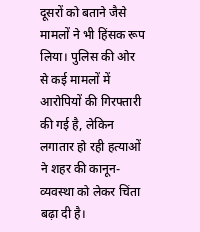दूसरों को बताने जैसे मामलों ने भी हिंसक रूप लिया। पुलिस की ओर से कई मामलों में आरोपियों की गिरफ्तारी की गई है, लेकिन लगातार हो रही हत्याओं ने शहर की कानून-व्यवस्था को लेकर चिंता बढ़ा दी है।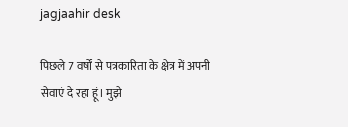jagjaahir desk

पिछले 7 वर्षों से पत्रकारिता के क्षेत्र में अपनी सेवाएं दे रहा हूं। मुझे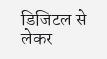डिजिटल से लेकर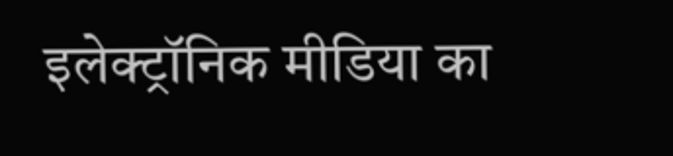इलेक्ट्रॉनिक मीडिया का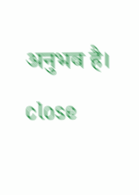अनुभव है।
close